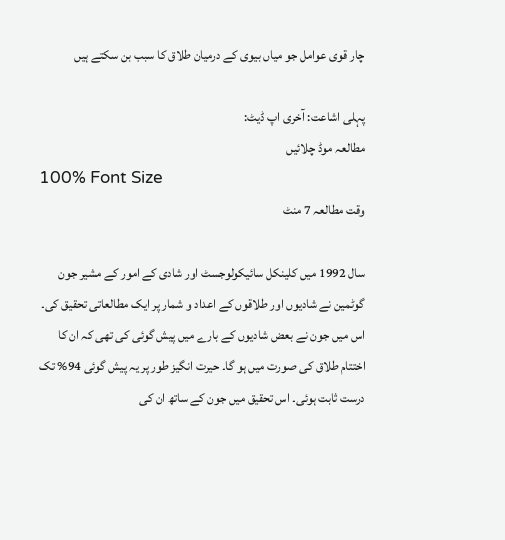چار قوی عوامل جو میاں بیوی کے درمیان طلاق کا سبب بن سکتے ہیں

پہلی اشاعت: آخری اپ ڈیٹ:
مطالعہ موڈ چلائیں
100% Font Size
وقت مطالعہ 7 منٹ

سال 1992 میں کلینکل سائیکولوجسٹ اور شادی کے امور کے مشیر جون گوٹمین نے شادیوں اور طلاقوں کے اعداد و شمار پر ایک مطالعاتی تحقیق کی۔ اس میں جون نے بعض شادیوں کے بارے میں پیش گوئی کی تھی کہ ان کا اختتام طلاق کی صورت میں ہو گا۔ حیرت انگیز طور پر یہ پیش گوئی 94% تک درست ثابت ہوئی۔ اس تحقیق میں جون کے ساتھ ان کی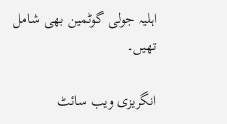اہلیہ جولی گوٹمین بھی شامل تھیں۔

انگریزی ویب سائٹ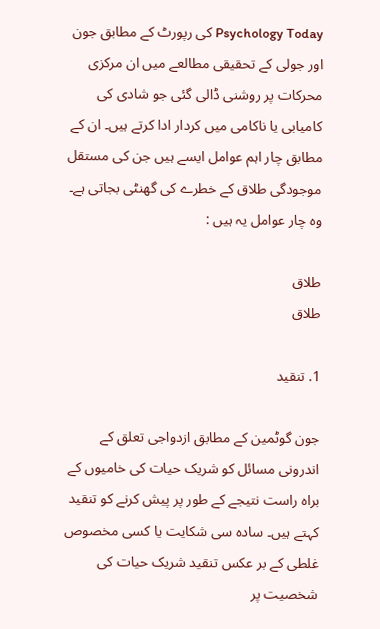Psychology Today کی رپورٹ کے مطابق جون اور جولی کے تحقیقی مطالعے میں ان مرکزی محرکات پر روشنی ڈالی گئی جو شادی کی کامیابی یا ناکامی میں کردار ادا کرتے ہیں۔ ان کے مطابق چار اہم عوامل ایسے ہیں جن کی مستقل موجودگی طلاق کے خطرے کی گھنٹی بجاتی ہے۔ وہ چار عوامل یہ ہیں :

طلاق
طلاق

1. تنقید

جون گوٹمین کے مطابق ازدواجی تعلق کے اندرونی مسائل کو شریک حیات کی خامیوں کے براہ راست نتیجے کے طور پر پیش کرنے کو تنقید کہتے ہیں۔ سادہ سی شکایت یا کسی مخصوص غلطی کے بر عکس تنقید شریک حیات کی شخصیت پر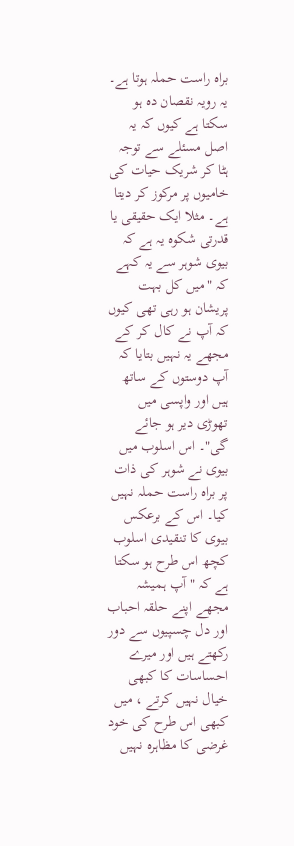براہ راست حملہ ہوتا ہے۔ یہ رویہ نقصان دہ ہو سکتا ہے کیوں کہ یہ اصل مسئلے سے توجہ ہٹا کر شریک حیات کی خامیوں پر مرکوز کر دیتا ہے۔ مثلا ایک حقیقی یا قدرتی شکوہ یہ ہے کہ بیوی شوہر سے یہ کہے کہ "میں کل بہت پریشان ہو رہی تھی کیوں کہ آپ نے کال کر کے مجھے یہ نہیں بتایا کہ آپ دوستوں کے ساتھ ہیں اور واپسی میں تھوڑی دیر ہو جائے گی"۔ اس اسلوب میں بیوی نے شوہر کی ذات پر براہ راست حملہ نہیں کیا۔ اس کے برعکس بیوی کا تنقیدی اسلوب کچھ اس طرح ہو سکتا ہے کہ "آپ ہمیشہ مجھے اپنے حلقہ احباب اور دل چسپیوں سے دور رکھتے ہیں اور میرے احساسات کا کبھی خیال نہیں کرتے ، میں کبھی اس طرح کی خود غرضی کا مظاہرہ نہیں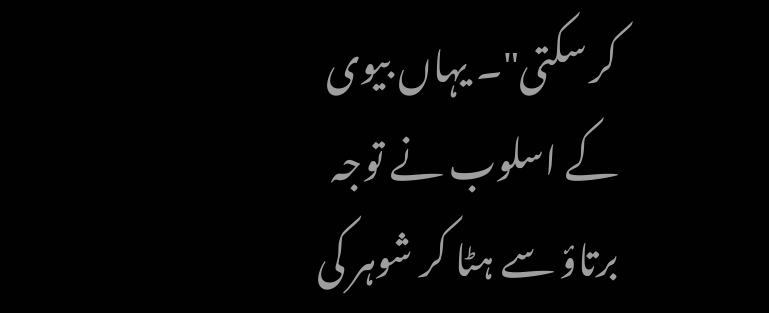کر سکتی"۔ یہاں بیوی کے اسلوب نے توجہ برتاؤ سے ہٹا کر شوہر کی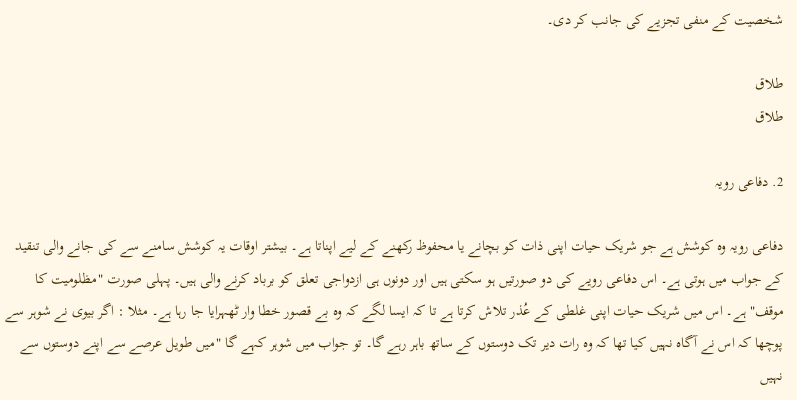شخصیت کے منفی تجزیے کی جانب کر دی۔

طلاق
طلاق

2. دفاعی رویہ

دفاعی رویہ وہ کوشش ہے جو شریک حیات اپنی ذات کو بچانے یا محفوظ رکھنے کے لیے اپناتا ہے۔ بیشتر اوقات یہ کوشش سامنے سے کی جانے والی تنقید کے جواب میں ہوتی ہے۔ اس دفاعی رویے کی دو صورتیں ہو سکتی ہیں اور دونوں ہی ازدواجی تعلق کو برباد کرنے والی ہیں۔ پہلی صورت "مظلومیت کا موقف" ہے۔ اس میں شریک حیات اپنی غلطی کے عُذر تلاش کرتا ہے تا کہ ایسا لگے کہ وہ بے قصور خطا وار ٹھہرایا جا رہا ہے۔ مثلا : اگر بیوی نے شوہر سے پوچھا کہ اس نے آگاہ نہیں کیا تھا کہ وہ رات دیر تک دوستوں کے ساتھ باہر رہے گا۔ تو جواب میں شوہر کہے گا "میں طویل عرصے سے اپنے دوستوں سے نہیں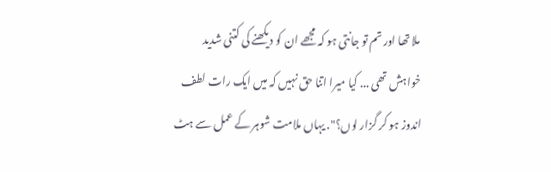ملا تھا اور تم تو جانتی ہو کہ مجھے ان کو دیکھنے کی کتنی شدید خواہش تھی ... کیا میرا اتنا حق نہیں کہ میں ایک رات لطف اندوز ہو کر گزار لوں؟". یہاں ملامت شوہر کے عمل سے ہٹ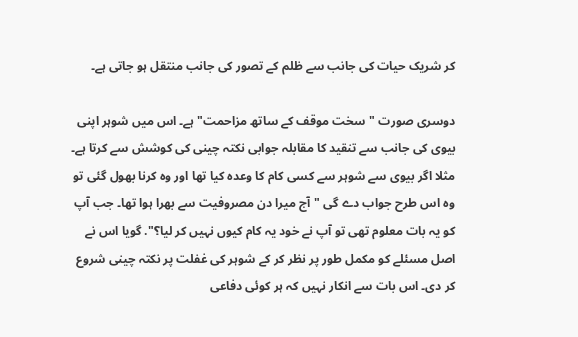کر شریک حیات کی جانب سے ظلم کے تصور کی جانب منتقل ہو جاتی ہے۔

دوسری صورت "سخت موقف کے ساتھ مزاحمت" ہے۔ اس میں شوہر اپنی بیوی کی جانب سے تنقید کا مقابلہ جوابی نکتہ چینی کی کوشش سے کرتا ہے۔ مثلا اگر بیوی سے شوہر سے کسی کام کا وعدہ کیا تھا اور وہ کرنا بھول گئی تو وہ اس طرح جواب دے گی "آج میرا دن مصروفیت سے بھرا ہوا تھا۔ جب آپ کو یہ بات معلوم تھی تو آپ نے خود یہ کام کیوں نہیں کر لیا؟". گویا اس نے اصل مسئلے کو مکمل طور پر نظر کر کے شوہر کی غفلت پر نکتہ چینی شروع کر دی۔ اس بات سے انکار نہیں کہ ہر کوئی دفاعی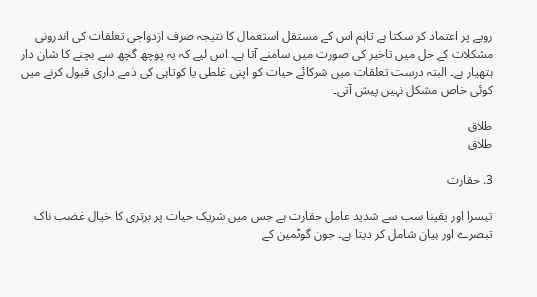رویے پر اعتماد کر سکتا ہے تاہم اس کے مستقل استعمال کا نتیجہ صرف ازدواجی تعلقات کی اندرونی مشکلات کے حل میں تاخیر کی صورت میں سامنے آتا ہے۔ اس لیے کہ یہ پوچھ گچھ سے بچنے کا شان دار ہتھیار ہے۔ البتہ درست تعلقات میں شرکائے حیات کو اپنی غلطی یا کوتاہی کی ذمے داری قبول کرنے میں کوئی خاص مشکل نہیں پیش آتی۔

طلاق
طلاق

3. حقارت

تیسرا اور یقینا سب سے شدید عامل حقارت ہے جس میں شریک حیات پر برتری کا خیال غضب ناک تبصرے اور بیان شامل کر دیتا ہے۔ جون گوٹمین کے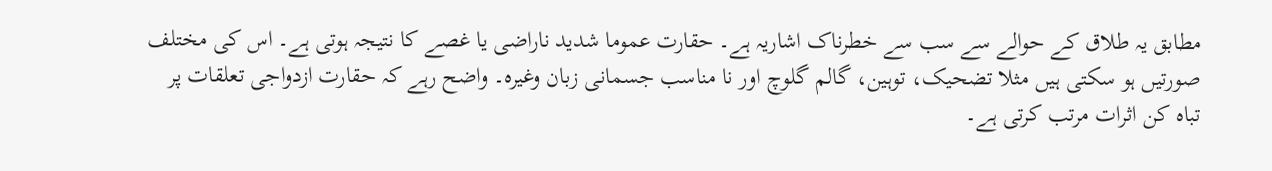مطابق یہ طلاق کے حوالے سے سب سے خطرناک اشاریہ ہے۔ حقارت عموما شدید ناراضی یا غصے کا نتیجہ ہوتی ہے۔ اس کی مختلف صورتیں ہو سکتی ہیں مثلا تضحیک، توہین، گالم گلوچ اور نا مناسب جسمانی زبان وغیرہ۔ واضح رہے کہ حقارت ازدواجی تعلقات پر تباہ کن اثرات مرتب کرتی ہے۔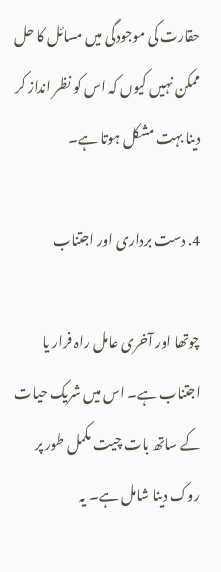حقارت کی موجودگی میں مسائل کا حل ممکن نہیں کیوں کہ اس کو نظر انداز کر دینا بہت مشکل ہوتا ہے۔

4. دست برداری اور اجتناب

چوتھا اور آخری عامل راہ فرار یا اجتناب ہے۔ اس میں شریک حیات کے ساتھ بات چیت مکمل طور پر روک دینا شامل ہے۔ یہ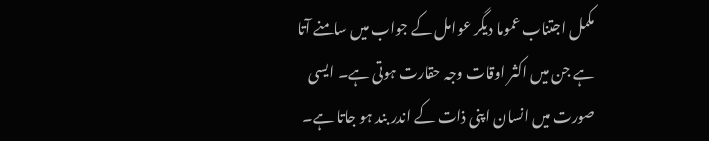مکمل اجتناب عموما دیگر عوامل کے جواب میں سامنے آتا ہے جن میں اکثر اوقات وجہ حقارت ہوتی ہے۔ ایسی صورت میں انسان اپنی ذات کے اندر بند ہو جاتا ہے۔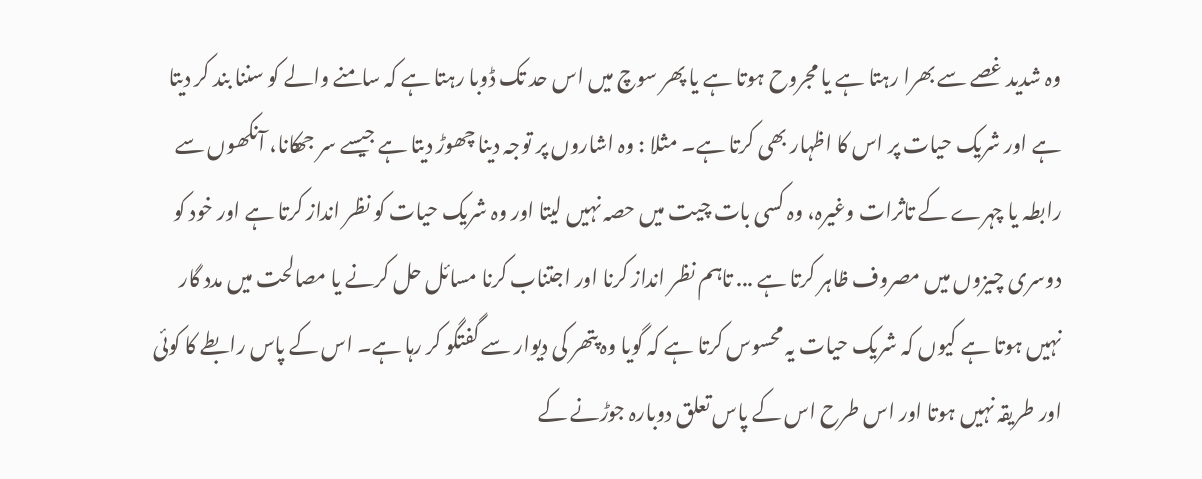وہ شدید غصے سے بھرا رہتا ہے یا مجروح ہوتا ہے یا پھر سوچ میں اس حد تک ڈوبا رہتا ہے کہ سامنے والے کو سننا بند کر دیتا ہے اور شریک حیات پر اس کا اظہار بھی کرتا ہے۔ مثلا : وہ اشاروں پر توجہ دینا چھوڑ دیتا ہے جیسے سر جھکانا، آنکھوں سے رابطہ یا چہرے کے تاثرات وغیرہ، وہ کسی بات چیت میں حصہ نہیں لیتا اور وہ شریک حیات کو نظر انداز کرتا ہے اور خود کو دوسری چیزوں میں مصروف ظاہر کرتا ہے ... تاہم نظر انداز کرنا اور اجتناب کرنا مسائل حل کرنے یا مصالحت میں مدد گار نہیں ہوتا ہے کیوں کہ شریک حیات یہ محسوس کرتا ہے کہ گویا وہ پتھر کی دیوار سے گفتگو کر رہا ہے۔ اس کے پاس رابطے کا کوئی اور طریقہ نہیں ہوتا اور اس طرح اس کے پاس تعلق دوبارہ جوڑنے کے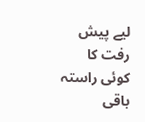لیے پیش رفت کا کوئی راستہ باقی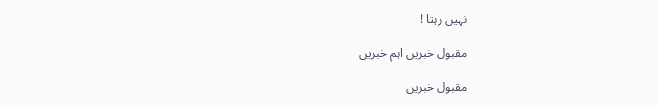نہیں رہتا !

مقبول خبریں اہم خبریں

مقبول خبریں